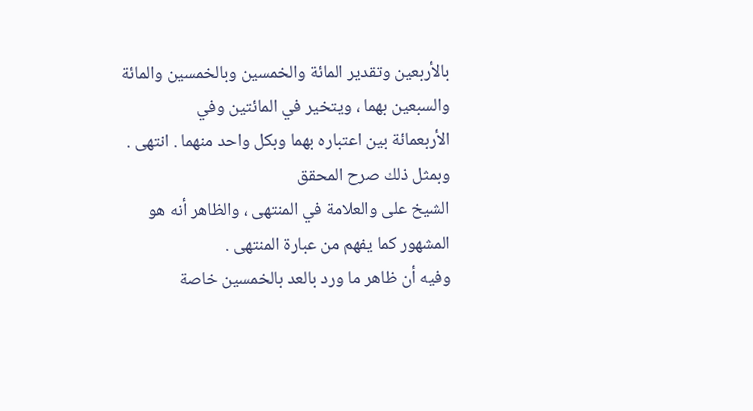بالأربعين وتقدير المائة والخمسين وبالخمسين والمائة والسبعين بهما ، ويتخير في المائتين وفي
الأربعمائة بين اعتباره بهما وبكل واحد منهما . انتهى . وبمثل ذلك صرح المحقق
الشيخ على والعلامة في المنتهى ، والظاهر أنه هو المشهور كما يفهم من عبارة المنتهى .
وفيه أن ظاهر ما ورد بالعد بالخمسين خاصة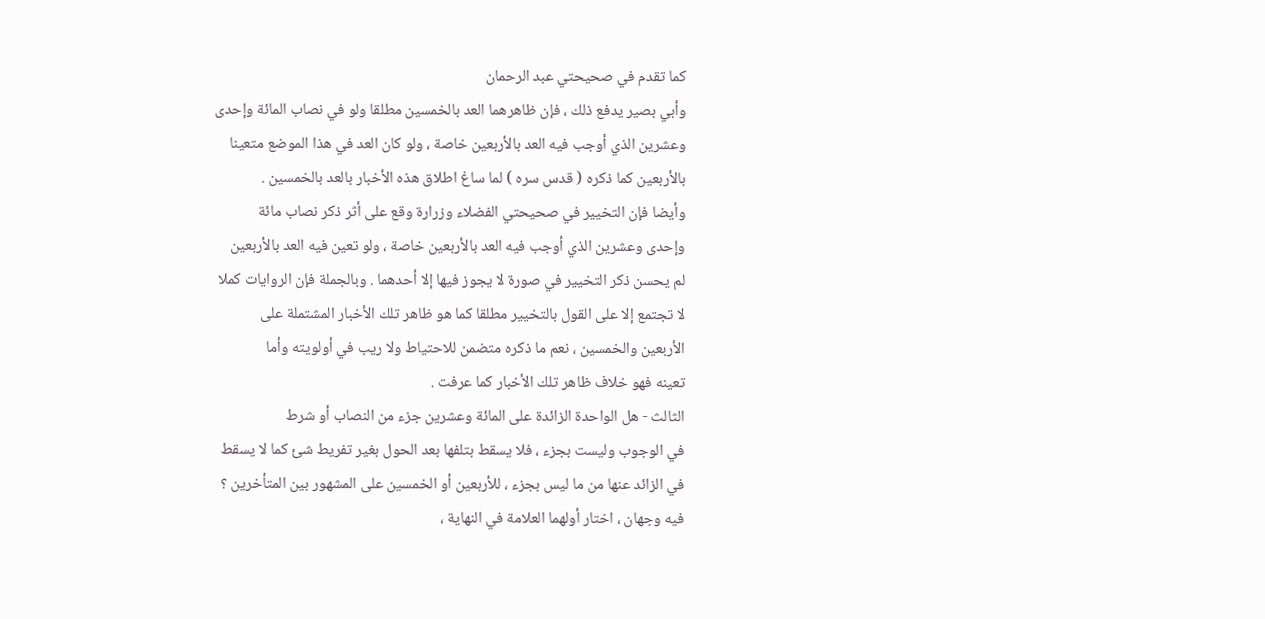كما تقدم في صحيحتي عبد الرحمان
وأبي بصير يدفع ذلك ، فإن ظاهرهما العد بالخمسين مطلقا ولو في نصاب المائة وإحدى
وعشرين الذي أوجب فيه العد بالأربعين خاصة ، ولو كان العد في هذا الموضع متعينا
بالأربعين كما ذكره ( قدس سره ) لما ساغ اطلاق هذه الأخبار بالعد بالخمسين .
وأيضا فإن التخيير في صحيحتي الفضلاء وزرارة وقع على أثر ذكر نصاب مائة
وإحدى وعشرين الذي أوجب فيه العد بالأربعين خاصة ، ولو تعين فيه العد بالأربعين
لم يحسن ذكر التخيير في صورة لا يجوز فيها إلا أحدهما . وبالجملة فإن الروايات كملا
لا تجتمع إلا على القول بالتخيير مطلقا كما هو ظاهر تلك الأخبار المشتملة على
الأربعين والخمسين ، نعم ما ذكره متضمن للاحتياط ولا ريب في أولويته وأما
تعينه فهو خلاف ظاهر تلك الأخبار كما عرفت .
الثالث - هل الواحدة الزائدة على المائة وعشرين جزء من النصاب أو شرط
في الوجوب وليست بجزء ، فلا يسقط بتلفها بعد الحول بغير تفريط شئ كما لا يسقط
في الزائد عنها من ما ليس بجزء ، للأربعين أو الخمسين على المشهور بين المتأخرين ؟
فيه وجهان ، اختار أولهما العلامة في النهاية ،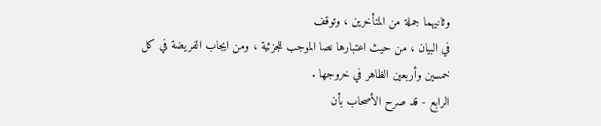وثانيهما جملة من المتأخرين ، وتوقف
في البيان ، من حيث اعتبارها نصا الموجب للجزئية ، ومن ايجاب الفريضة في كل
خمسين وأربعين الظاهر في خروجها .
الرابع - قد صرح الأصحاب بأن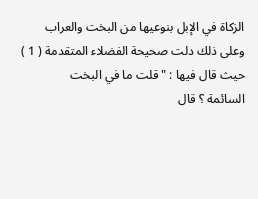الزكاة في الإبل بنوعيها من البخت والعراب
وعلى ذلك دلت صحيحة الفضلاء المتقدمة ( 1 ) حيث قال فيها : " قلت ما في البخت
السائمة ؟ قال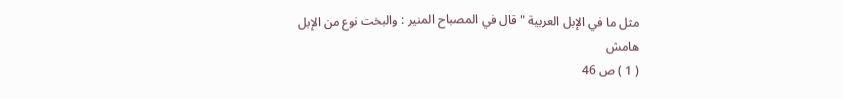مثل ما في الإبل العربية " قال في المصباح المنير : والبخت نوع من الإبل
هامش
( 1 ) ص 46